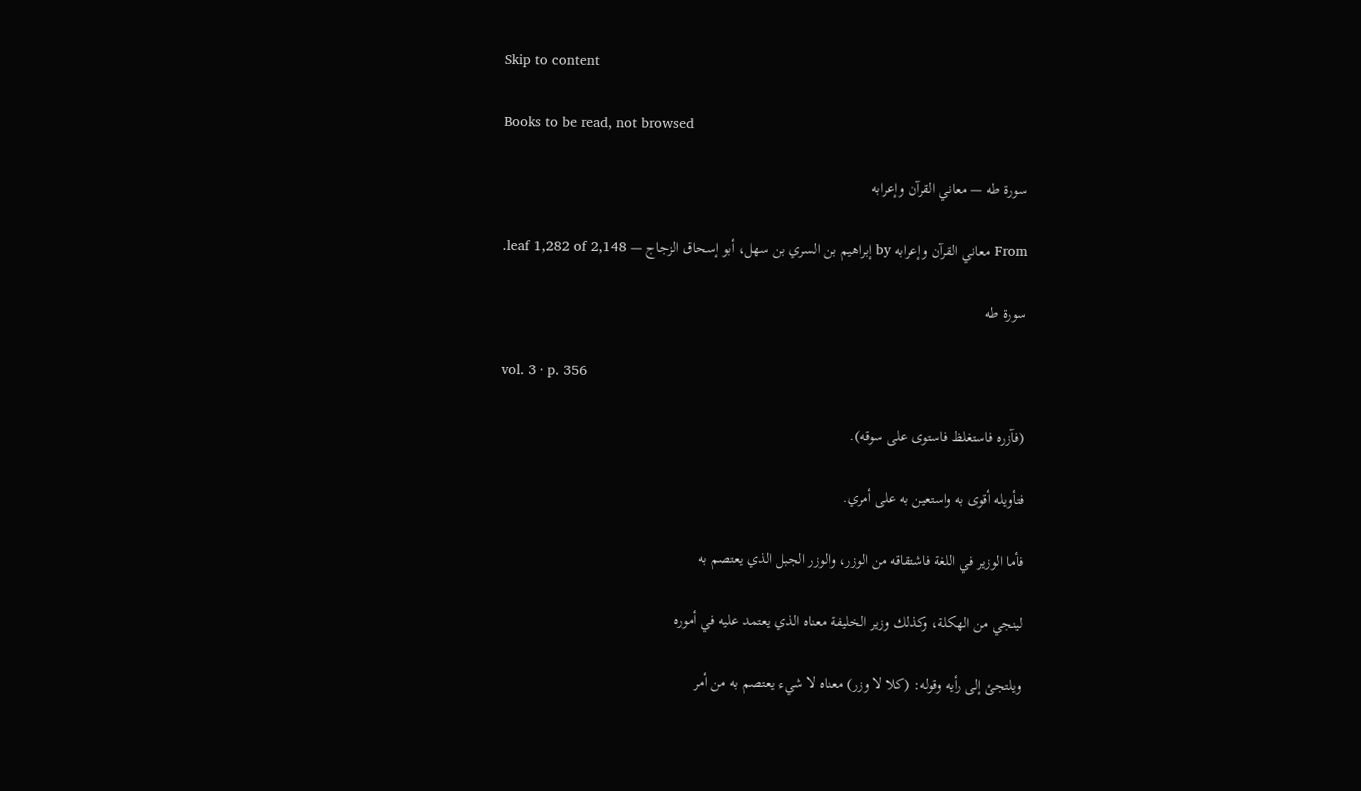Skip to content

Books to be read, not browsed

سورة طه — معاني القرآن وإعرابه

From معاني القرآن وإعرابه by إبراهيم بن السري بن سهل، أبو إسحاق الزجاج — leaf 1,282 of 2,148.

سورة طه

vol. 3 · p. 356

(فآزره فاستغلظ فاستوى على سوقه).

فتأويله أقوى به واستعين به على أمري.

فأما الوزير في اللغة فاشتقاقه من الوزر، والوزر الجبل الذي يعتصم به

لينجي من الهكلة، وكذلك وزير الخليفة معناه الذي يعتمد عليه في أموره

ويلتجئ إلى رأيه وقوله: (كلا لا وزر) معناه لا شيء يعتصم به من أمر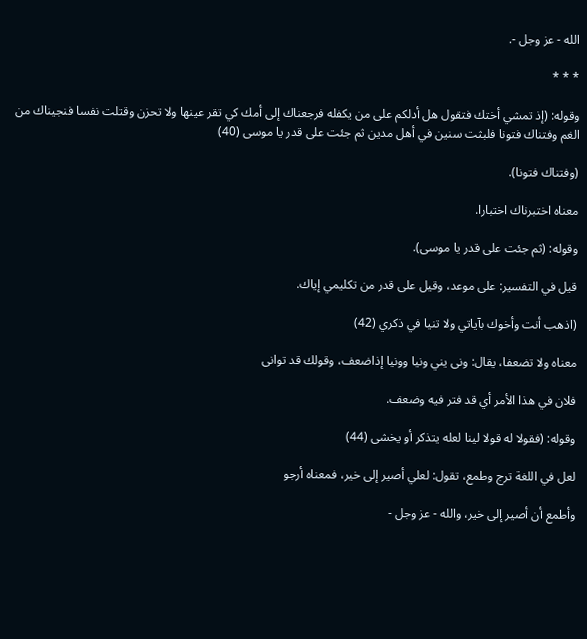الله - عز وجل -.

* * *

وقوله: (إذ تمشي أختك فتقول هل أدلكم على من يكفله فرجعناك إلى أمك كي تقر عينها ولا تحزن وقتلت نفسا فنجيناك من الغم وفتناك فتونا فلبثت سنين في أهل مدين ثم جئت على قدر يا موسى (40)

(وفتناك فتونا).

معناه اختبرناك اختبارا.

وقوله: (ثم جئت على قدر يا موسى).

قيل في التفسير: على موعد، وقيل على قدر من تكليمي إياك.

(اذهب أنت وأخوك بآياتي ولا تنيا في ذكري (42)

معناه ولا تضعفا، يقال: ونى يني ونيا وونيا إذاضعف، وقولك قد توانى

فلان في هذا الأمر أي قد فتر فيه وضعف.

وقوله: (فقولا له قولا لينا لعله يتذكر أو يخشى (44)

لعل في اللغة ترج وطمع، تقول: لعلي أصير إلى خير، فمعناه أرجو

وأطمع أن أصير إلى خير، والله - عز وجل -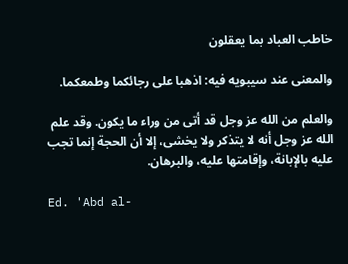خاطب العباد بما يعقلون

والمعنى عند سيبويه فيه: اذهبا على رجائكما وطمعكما.

والعلم من الله عز وجل قد أتى من وراء ما يكون. وقد علم الله عز وجل أنه لا يتذكر ولا يخشى، إلا أن الحجة إنما تجب عليه بالإبانة، وإقامتها عليه، والبرهان.

Ed. 'Abd al-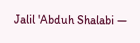Jalil 'Abduh Shalabi —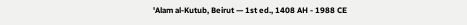'Alam al-Kutub, Beirut — 1st ed., 1408 AH - 1988 CE